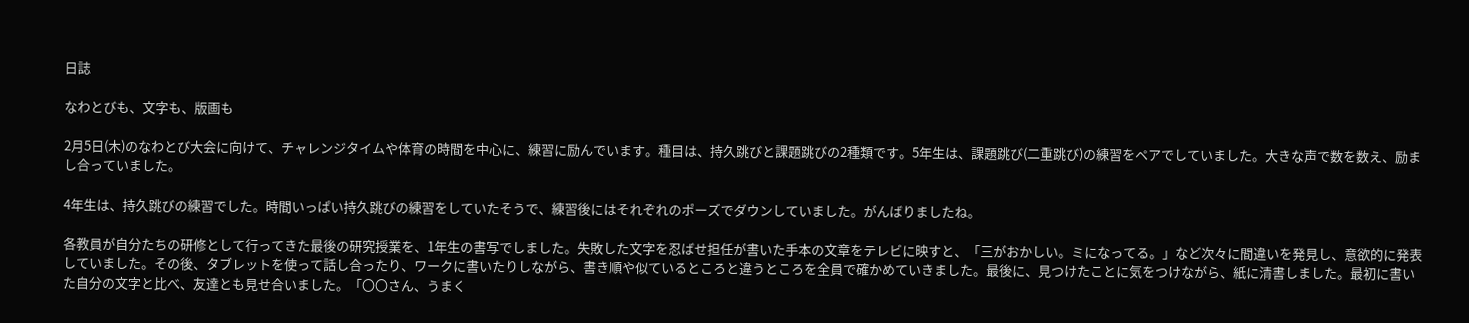日誌

なわとびも、文字も、版画も

2月5日(木)のなわとび大会に向けて、チャレンジタイムや体育の時間を中心に、練習に励んでいます。種目は、持久跳びと課題跳びの2種類です。5年生は、課題跳び(二重跳び)の練習をペアでしていました。大きな声で数を数え、励まし合っていました。

4年生は、持久跳びの練習でした。時間いっぱい持久跳びの練習をしていたそうで、練習後にはそれぞれのポーズでダウンしていました。がんばりましたね。

各教員が自分たちの研修として行ってきた最後の研究授業を、1年生の書写でしました。失敗した文字を忍ばせ担任が書いた手本の文章をテレビに映すと、「三がおかしい。ミになってる。」など次々に間違いを発見し、意欲的に発表していました。その後、タブレットを使って話し合ったり、ワークに書いたりしながら、書き順や似ているところと違うところを全員で確かめていきました。最後に、見つけたことに気をつけながら、紙に清書しました。最初に書いた自分の文字と比べ、友達とも見せ合いました。「〇〇さん、うまく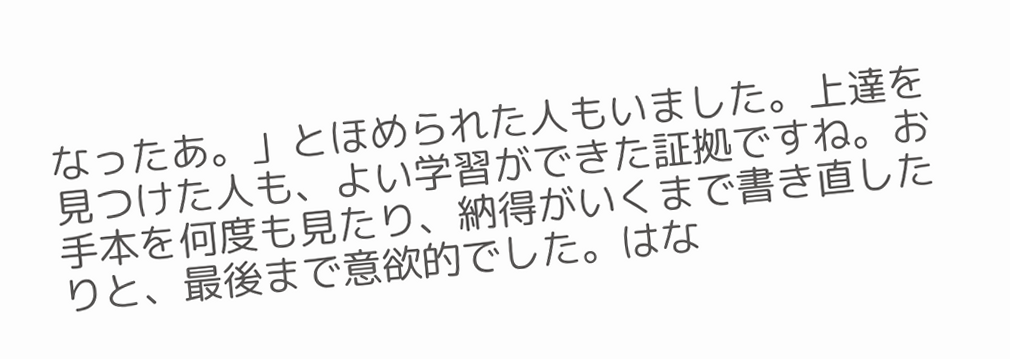なったあ。」とほめられた人もいました。上達を見つけた人も、よい学習ができた証拠ですね。お手本を何度も見たり、納得がいくまで書き直したりと、最後まで意欲的でした。はな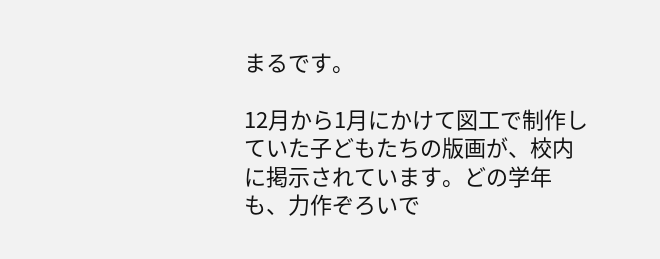まるです。

12月から1月にかけて図工で制作していた子どもたちの版画が、校内に掲示されています。どの学年も、力作ぞろいで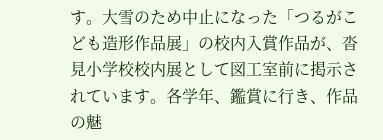す。大雪のため中止になった「つるがこども造形作品展」の校内入賞作品が、沓見小学校校内展として図工室前に掲示されています。各学年、鑑賞に行き、作品の魅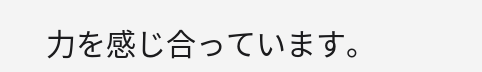力を感じ合っています。